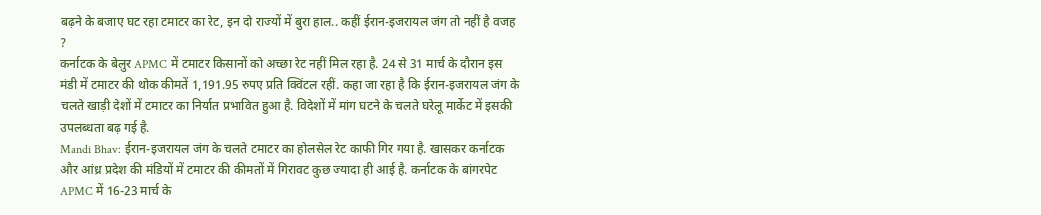बढ़ने के बजाए घट रहा टमाटर का रेट, इन दो राज्यों में बुरा हाल.. कहीं ईरान-इजरायल जंग तो नहीं है वजह ?
कर्नाटक के बेलुर APMC में टमाटर किसानों को अच्छा रेट नहीं मिल रहा है. 24 से 31 मार्च के दौरान इस मंडी में टमाटर की थोक कीमतें 1,191.95 रुपए प्रति क्विंटल रहीं. कहा जा रहा है कि ईरान-इजरायल जंग के चलते खाड़ी देशों में टमाटर का निर्यात प्रभावित हुआ है. विदेशों में मांग घटने के चलते घरेलू मार्केट में इसकी उपलब्धता बढ़ गई है.
Mandi Bhav: ईरान-इजरायल जंग के चलते टमाटर का होलसेल रेट काफी गिर गया है. खासकर कर्नाटक और आंध्र प्रदेश की मंडियों में टमाटर की कीमतों में गिरावट कुछ ज्यादा ही आई है. कर्नाटक के बांगरपेट APMC में 16-23 मार्च के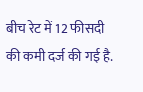बीच रेट में 12 फीसदी की कमी दर्ज की गई है.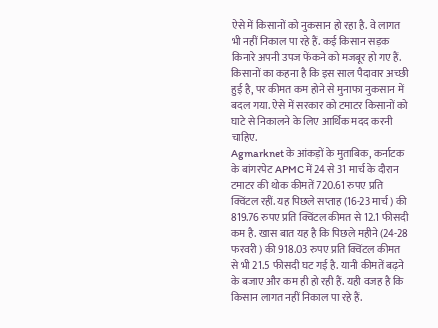ऐसे में किसानों को नुकसान हो रहा है. वे लागत भी नहीं निकाल पा रहे हैं. कई किसान सड़क किनारे अपनी उपज फेंकने को मजबूर हो गए हैं. किसानों का कहना है कि इस साल पैदावार अच्छी हुई है, पर कीमत कम होने से मुनाफा नुकसान में बदल गया. ऐसे में सरकार को टमाटर किसानों को घाटे से निकालने के लिए आर्थिक मदद करनी चाहिए.
Agmarknet के आंकड़ों के मुताबिक, कर्नाटक के बांगरपेट APMC में 24 से 31 मार्च के दौरान टमाटर की थोक कीमतें 720.61 रुपए प्रति क्विंटल रहीं. यह पिछले सप्ताह (16-23 मार्च ) की 819.76 रुपए प्रति क्विंटल कीमत से 12.1 फीसदी कम है. खास बात यह है कि पिछले महीने (24-28 फरवरी ) की 918.03 रुपए प्रति क्विंटल कीमत से भी 21.5 फीसदी घट गई है. यानी कीमतें बढ़ने के बजाए और कम ही हो रही हैं. यही वजह है कि किसान लागत नहीं निकाल पा रहे हैं.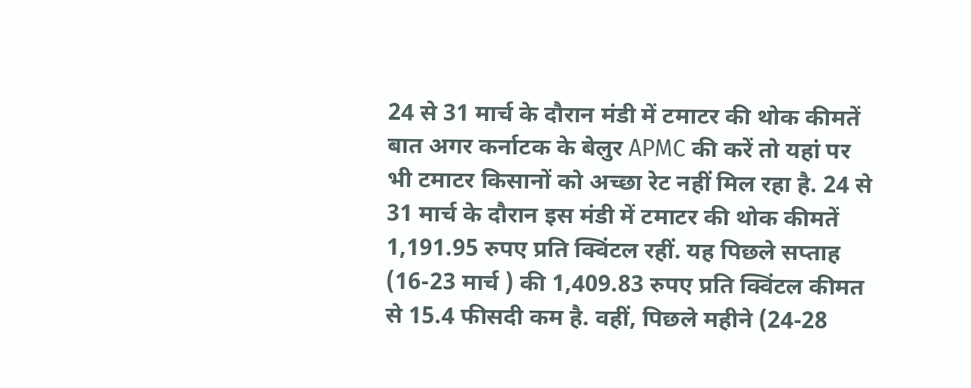24 से 31 मार्च के दौरान मंडी में टमाटर की थोक कीमतें
बात अगर कर्नाटक के बेलुर APMC की करें तो यहां पर भी टमाटर किसानों को अच्छा रेट नहीं मिल रहा है. 24 से 31 मार्च के दौरान इस मंडी में टमाटर की थोक कीमतें 1,191.95 रुपए प्रति क्विंटल रहीं. यह पिछले सप्ताह (16-23 मार्च ) की 1,409.83 रुपए प्रति क्विंटल कीमत से 15.4 फीसदी कम है. वहीं, पिछले महीने (24-28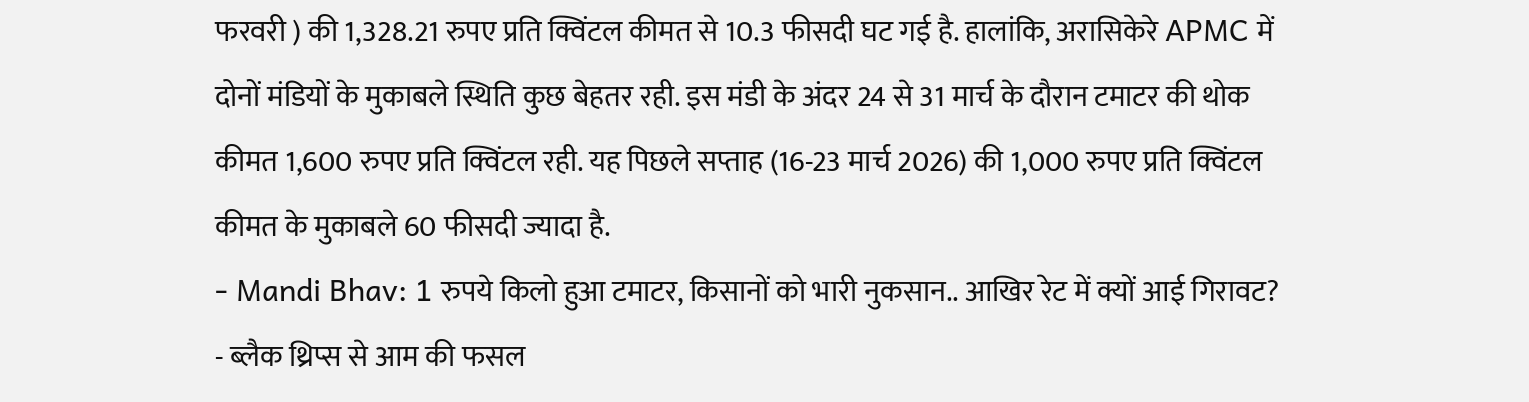फरवरी ) की 1,328.21 रुपए प्रति क्विंटल कीमत से 10.3 फीसदी घट गई है. हालांकि, अरासिकेरे APMC में दोनों मंडियों के मुकाबले स्थिति कुछ बेहतर रही. इस मंडी के अंदर 24 से 31 मार्च के दौरान टमाटर की थोक कीमत 1,600 रुपए प्रति क्विंटल रही. यह पिछले सप्ताह (16-23 मार्च 2026) की 1,000 रुपए प्रति क्विंटल कीमत के मुकाबले 60 फीसदी ज्यादा है.
- Mandi Bhav: 1 रुपये किलो हुआ टमाटर, किसानों को भारी नुकसान.. आखिर रेट में क्यों आई गिरावट?
- ब्लैक थ्रिप्स से आम की फसल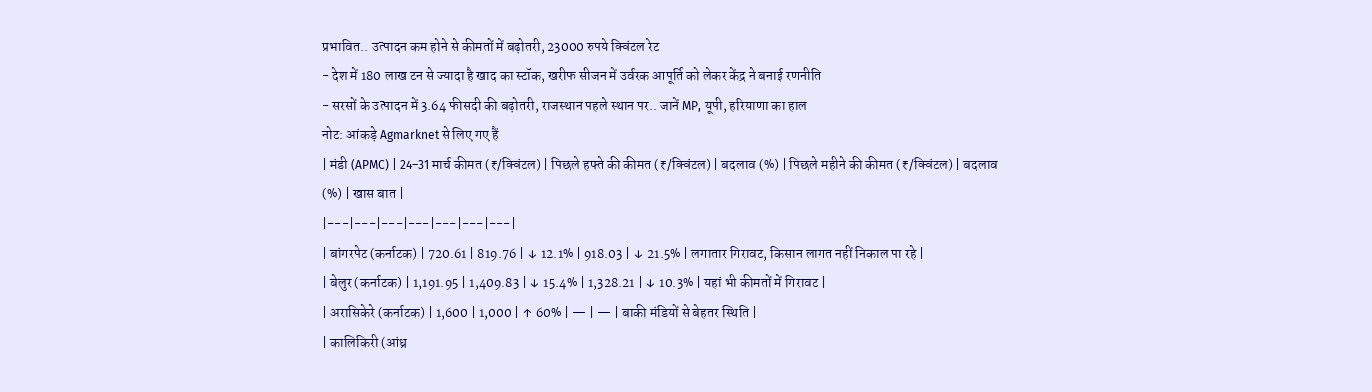प्रभावित.. उत्पादन कम होने से कीमतों में बढ़ोतरी, 23000 रुपये क्विंटल रेट
- देश में 180 लाख टन से ज्यादा है खाद का स्टॉक, खरीफ सीजन में उर्वरक आपूर्ति को लेकर केंद्र ने बनाई रणनीति
- सरसों के उत्पादन में 3.64 फीसदी की बढ़ोतरी, राजस्थान पहले स्थान पर.. जानें MP, यूपी, हरियाणा का हाल
नोट: आंकड़े Agmarknet से लिए गए हैं
| मंडी (APMC) | 24–31 मार्च कीमत (₹/क्विंटल) | पिछले हफ्ते की कीमत (₹/क्विंटल) | बदलाव (%) | पिछले महीने की कीमत (₹/क्विंटल) | बदलाव (%) | खास बात |
|---|---|---|---|---|---|---|
| बांगरपेट (कर्नाटक) | 720.61 | 819.76 | ↓ 12.1% | 918.03 | ↓ 21.5% | लगातार गिरावट, किसान लागत नहीं निकाल पा रहे |
| बेलुर (कर्नाटक) | 1,191.95 | 1,409.83 | ↓ 15.4% | 1,328.21 | ↓ 10.3% | यहां भी कीमतों में गिरावट |
| अरासिकेरे (कर्नाटक) | 1,600 | 1,000 | ↑ 60% | — | — | बाकी मंडियों से बेहतर स्थिति |
| कालिकिरी (आंध्र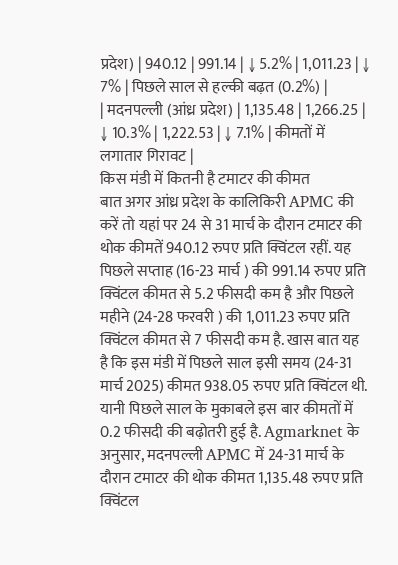प्रदेश) | 940.12 | 991.14 | ↓ 5.2% | 1,011.23 | ↓ 7% | पिछले साल से हल्की बढ़त (0.2%) |
| मदनपल्ली (आंध्र प्रदेश) | 1,135.48 | 1,266.25 | ↓ 10.3% | 1,222.53 | ↓ 7.1% | कीमतों में लगातार गिरावट |
किस मंडी में कितनी है टमाटर की कीमत
बात अगर आंध्र प्रदेश के कालिकिरी APMC की करें तो यहां पर 24 से 31 मार्च के दौरान टमाटर की थोक कीमतें 940.12 रुपए प्रति क्विंटल रहीं. यह पिछले सप्ताह (16-23 मार्च ) की 991.14 रुपए प्रति क्विंटल कीमत से 5.2 फीसदी कम है और पिछले महीने (24-28 फरवरी ) की 1,011.23 रुपए प्रति क्विंटल कीमत से 7 फीसदी कम है. खास बात यह है कि इस मंडी में पिछले साल इसी समय (24-31 मार्च 2025) कीमत 938.05 रुपए प्रति क्विंटल थी. यानी पिछले साल के मुकाबले इस बार कीमतों में 0.2 फीसदी की बढ़ोतरी हुई है. Agmarknet के अनुसार, मदनपल्ली APMC में 24-31 मार्च के दौरान टमाटर की थोक कीमत 1,135.48 रुपए प्रति क्विंटल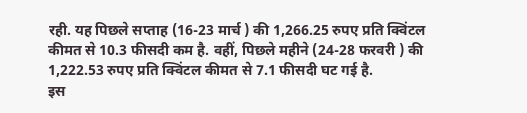रही. यह पिछले सप्ताह (16-23 मार्च ) की 1,266.25 रुपए प्रति क्विंटल कीमत से 10.3 फीसदी कम है. वहीं, पिछले महीने (24-28 फरवरी ) की 1,222.53 रुपए प्रति क्विंटल कीमत से 7.1 फीसदी घट गई है.
इस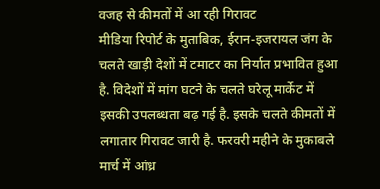वजह से कीमतों में आ रही गिरावट
मीडिया रिपोर्ट के मुताबिक, ईरान-इजरायल जंग के चलते खाड़ी देशों में टमाटर का निर्यात प्रभावित हुआ है. विदेशों में मांग घटने के चलते घरेलू मार्केट में इसकी उपलब्धता बढ़ गई है. इसके चलते कीमतों में लगातार गिरावट जारी है. फरवरी महीने के मुकाबले मार्च में आंध्र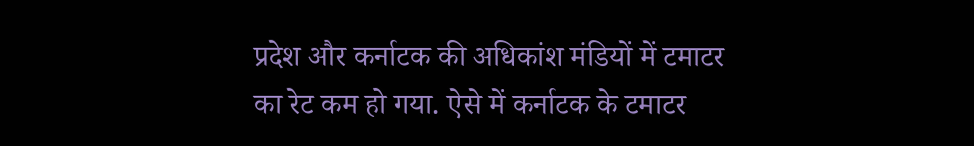प्रदेश और कर्नाटक की अधिकांश मंडियों में टमाटर का रेट कम हो गया. ऐसे में कर्नाटक के टमाटर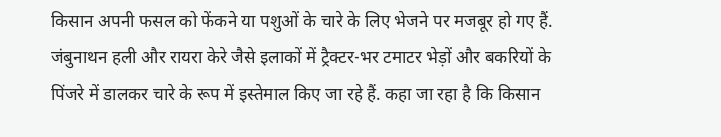किसान अपनी फसल को फेंकने या पशुओं के चारे के लिए भेजने पर मजबूर हो गए हैं. जंबुनाथन हली और रायरा केरे जैसे इलाकों में ट्रैक्टर-भर टमाटर भेड़ों और बकरियों के पिंजरे में डालकर चारे के रूप में इस्तेमाल किए जा रहे हैं. कहा जा रहा है कि किसान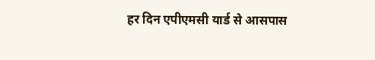हर दिन एपीएमसी यार्ड से आसपास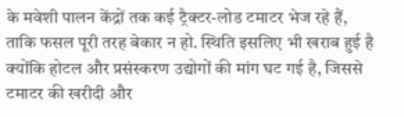के मवेशी पालन केंद्रों तक कई ट्रैक्टर-लोड टमाटर भेज रहे हैं, ताकि फसल पूरी तरह बेकार न हो. स्थिति इसलिए भी खराब हुई है क्योंकि होटल और प्रसंस्करण उद्योगों की मांग घट गई है, जिससे टमाटर की खरीदी और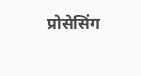प्रोसेसिंग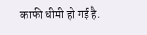काफी धीमी हो गई है.